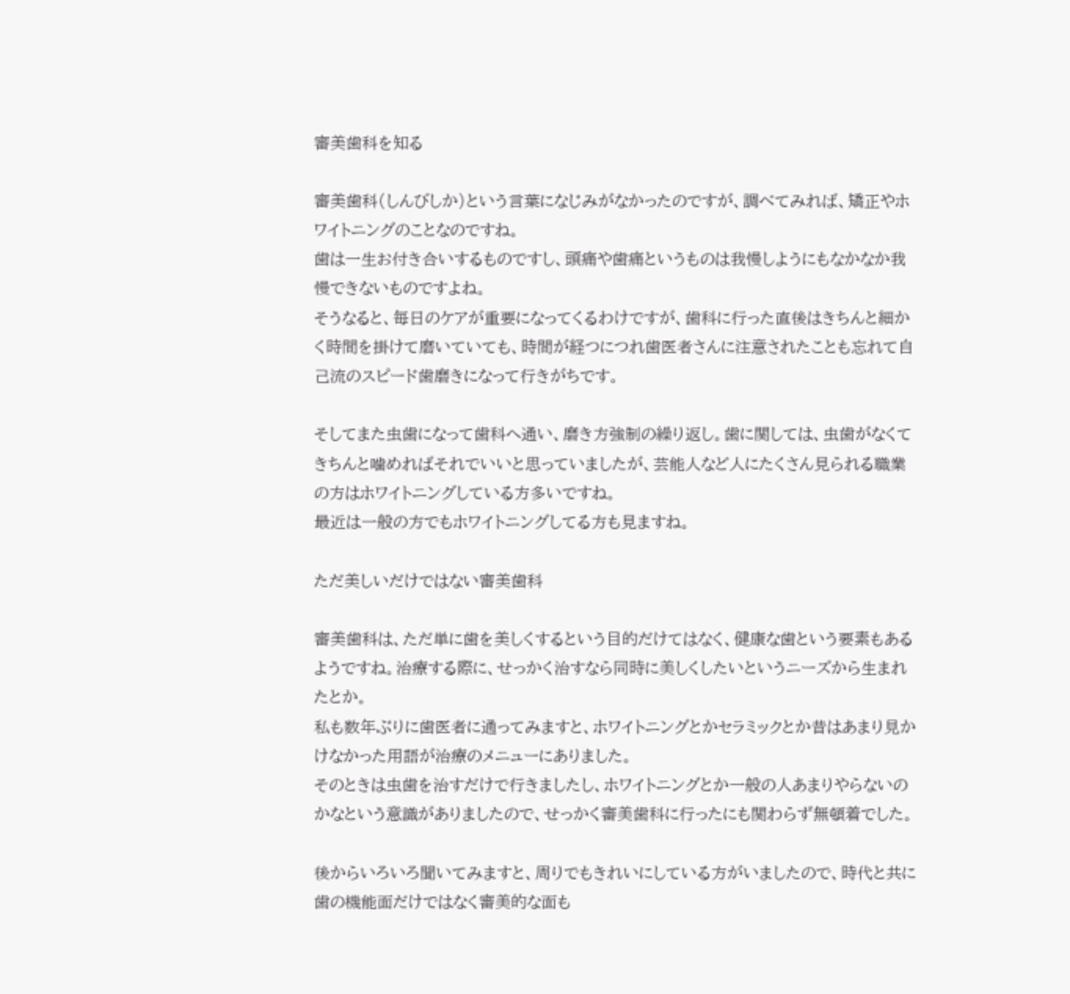審美歯科を知る

審美歯科(しんびしか)という言葉になじみがなかったのですが、調べてみれば、矯正やホワイトニングのことなのですね。
歯は一生お付き合いするものですし、頭痛や歯痛というものは我慢しようにもなかなか我慢できないものですよね。
そうなると、毎日のケアが重要になってくるわけですが、歯科に行った直後はきちんと細かく時間を掛けて磨いていても、時間が経つにつれ歯医者さんに注意されたことも忘れて自己流のスピード歯磨きになって行きがちです。

そしてまた虫歯になって歯科へ通い、磨き方強制の繰り返し。歯に関しては、虫歯がなくてきちんと噛めればそれでいいと思っていましたが、芸能人など人にたくさん見られる職業の方はホワイトニングしている方多いですね。
最近は一般の方でもホワイトニングしてる方も見ますね。

ただ美しいだけではない審美歯科

審美歯科は、ただ単に歯を美しくするという目的だけてはなく、健康な歯という要素もあるようですね。治療する際に、せっかく治すなら同時に美しくしたいというニーズから生まれたとか。
私も数年ぶりに歯医者に通ってみますと、ホワイトニングとかセラミックとか昔はあまり見かけなかった用語が治療のメニューにありました。
そのときは虫歯を治すだけで行きましたし、ホワイトニングとか一般の人あまりやらないのかなという意識がありましたので、せっかく審美歯科に行ったにも関わらず無頓着でした。

後からいろいろ聞いてみますと、周りでもきれいにしている方がいましたので、時代と共に歯の機能面だけではなく審美的な面も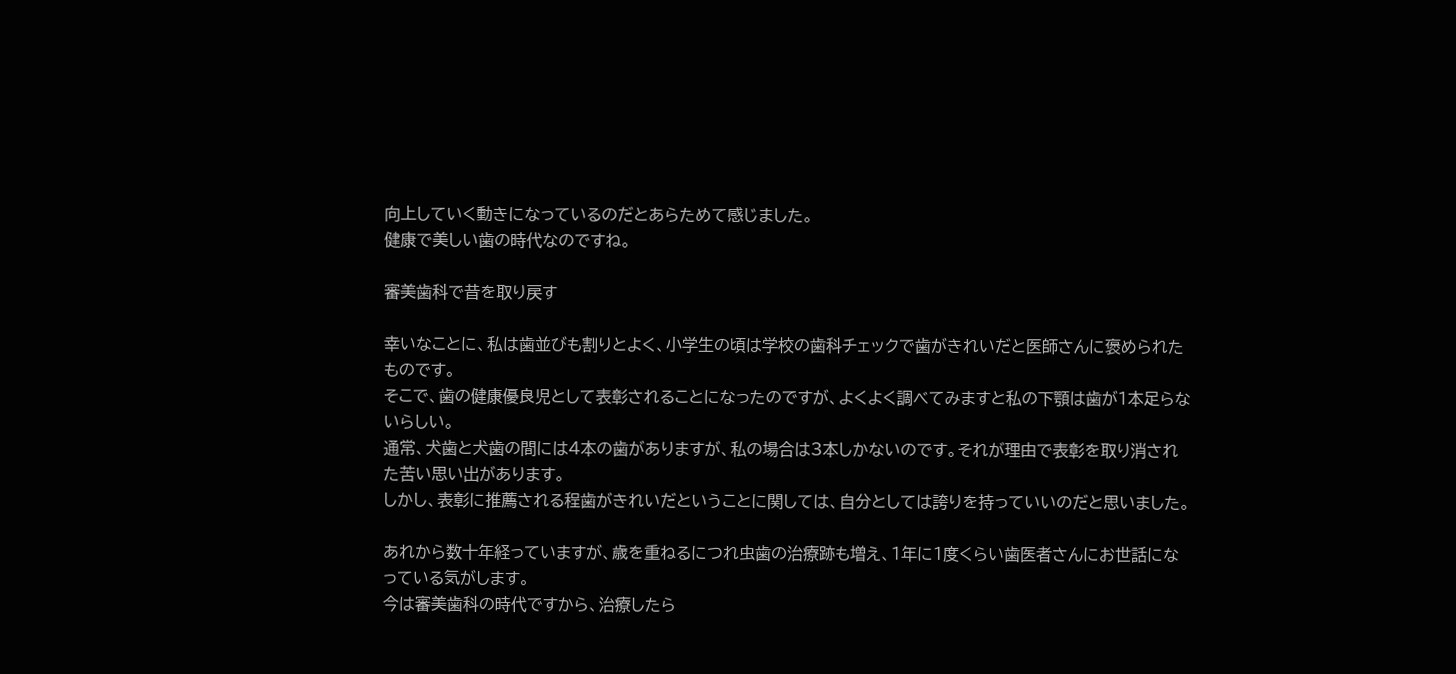向上していく動きになっているのだとあらためて感じました。
健康で美しい歯の時代なのですね。

審美歯科で昔を取り戻す

幸いなことに、私は歯並びも割りとよく、小学生の頃は学校の歯科チェックで歯がきれいだと医師さんに褒められたものです。
そこで、歯の健康優良児として表彰されることになったのですが、よくよく調べてみますと私の下顎は歯が1本足らないらしい。
通常、犬歯と犬歯の間には4本の歯がありますが、私の場合は3本しかないのです。それが理由で表彰を取り消された苦い思い出があります。
しかし、表彰に推薦される程歯がきれいだということに関しては、自分としては誇りを持っていいのだと思いました。

あれから数十年経っていますが、歳を重ねるにつれ虫歯の治療跡も増え、1年に1度くらい歯医者さんにお世話になっている気がします。
今は審美歯科の時代ですから、治療したら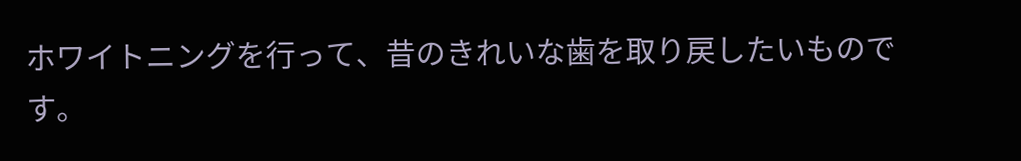ホワイトニングを行って、昔のきれいな歯を取り戻したいものです。